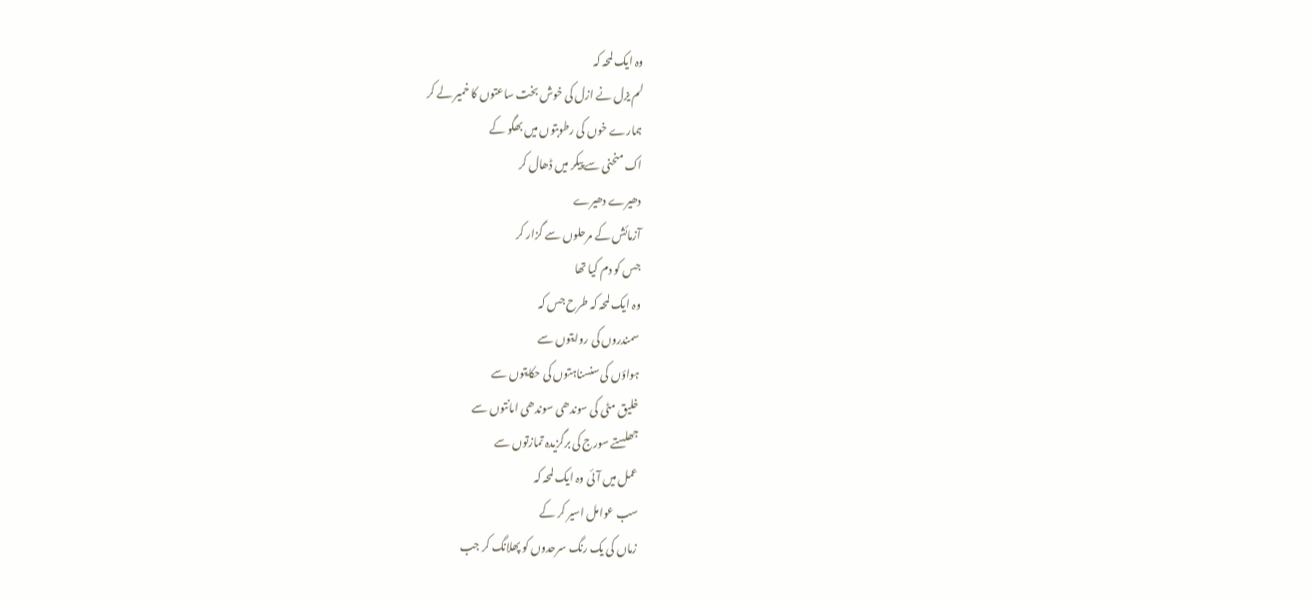وہ ایک لمحہ کہ
لم یزل نے ازل کی خوش بخت ساعتوں کا خمیر لے کر
ہمارے خوں کی رطوبتوں میں بھگو کے
اک منحنی سے پیکر میں ڈھال کر
دھیرے دھیرے
آزمائش کے مرحلوں سے گزار کر
جس کو دم کیا تھا
وہ ایک لمحہ کہ طرح جس کہ
سمندروں کی روایتوں سے
ہواؤں کی سنسناہتوں کی حکایتوں سے
خلیق مٹی کی سوندھی سوندھی امانتوں سے
جھلستے سورج کی برگزیدہ تمازتوں سے
عمل میں آئی وہ ایک لمحہ کہ
سب عوامل اسیر کر کے
زماں کی یک رنگ سرحدوں کو پھلانگ کر جب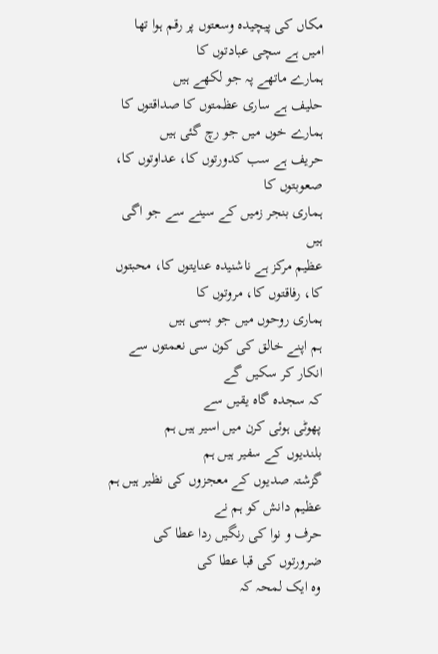مکاں کی پیچیدہ وسعتوں پر رقم ہوا تھا
امیں ہے سچی عبادتوں کا
ہمارے ماتھے پہ جو لکھے ہیں
حلیف ہے ساری عظمتوں کا صداقتوں کا
ہمارے خوں میں جو رچ گئی ہیں
حریف ہے سب کدورتوں کا، عداوتوں کا، صعوبتوں کا
ہماری بنجر زمیں کے سینے سے جو اگی ہیں
عظیم مرکز ہے ناشنیدہ عنایتوں کا، محبتوں کا، رفاقتوں کا، مروتوں کا
ہماری روحوں میں جو بسی ہیں
ہم اپنے خالق کی کون سی نعمتوں سے انکار کر سکیں گے
کہ سجدہ گاہ یقیں سے
پھوٹی ہوئی کرن میں اسیر ہیں ہم
بلندیوں کے سفیر ہیں ہم
گزشتہ صدیوں کے معجزوں کی نظیر ہیں ہم
عظیم دانش کو ہم نے
حرف و نوا کی رنگیں ردا عطا کی
ضرورتوں کی قبا عطا کی
وہ ایک لمحہ کہ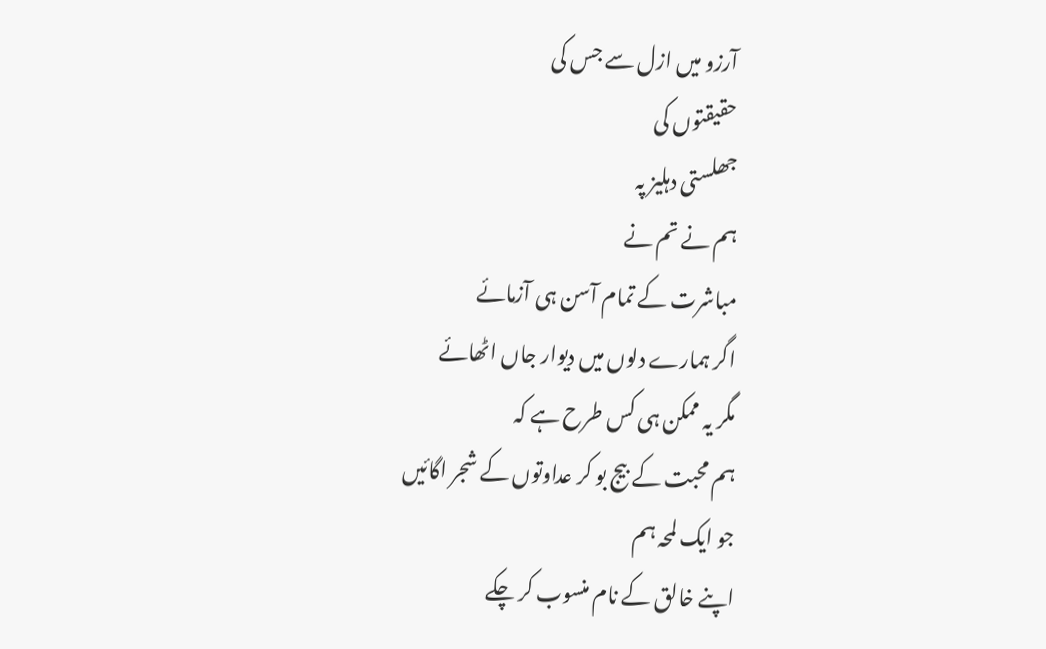آرزو میں ازل سے جس کی
حقیقتوں کی
جھلستی دہلیز پہ
ہم نے تم نے
مباشرت کے تمام آسن ہی آزمائے
اگر ہمارے دلوں میں دیوار جاں اٹھائے
مگر یہ ممکن ہی کس طرح ہے کہ
ہم محبت کے بیج بو کر عداوتوں کے شجر اگائیں
جو ایک لمحہ ہم
اپنے خالق کے نام منسوب کر چکے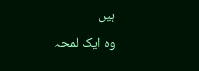ہیں
وہ ایک لمحہ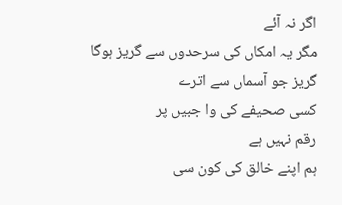اگر نہ آئے
مگر یہ امکاں کی سرحدوں سے گریز ہوگا
گریز جو آسماں سے اترے
کسی صحیفے کی وا جبیں پر
رقم نہیں ہے
ہم اپنے خالق کی کون سی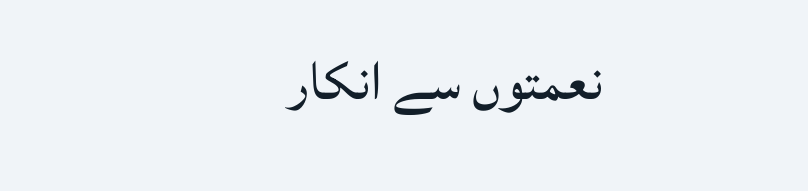نعمتوں سے انکار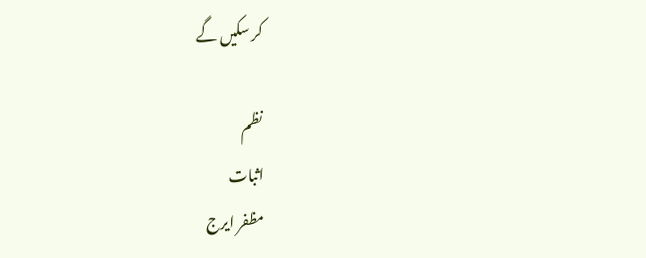کر سکیں گے

نظم
اثبات
مظفر ایرج